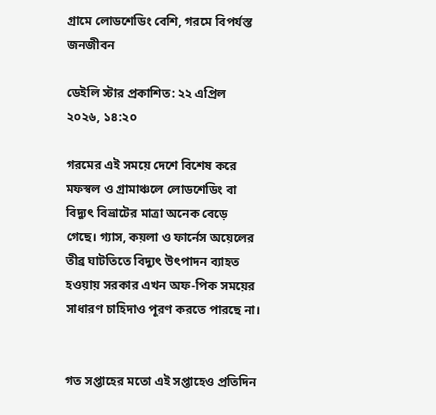গ্রামে লোডশেডিং বেশি, গরমে বিপর্যস্ত জনজীবন

ডেইলি স্টার প্রকাশিত: ২২ এপ্রিল ২০২৬, ১৪:২০

গরমের এই সময়ে দেশে বিশেষ করে মফস্বল ও গ্রামাঞ্চলে লোডশেডিং বা বিদ্যুৎ বিভ্রাটের মাত্রা অনেক বেড়ে গেছে। গ্যাস, কয়লা ও ফার্নেস অয়েলের তীব্র ঘাটতিতে বিদ্যুৎ উৎপাদন ব্যাহত হওয়ায় সরকার এখন অফ-পিক সময়ের সাধারণ চাহিদাও পূরণ করতে পারছে না।


গত সপ্তাহের মতো এই সপ্তাহেও প্রতিদিন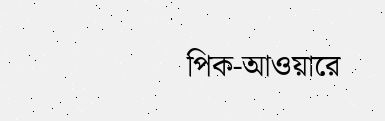পিক-আওয়ারে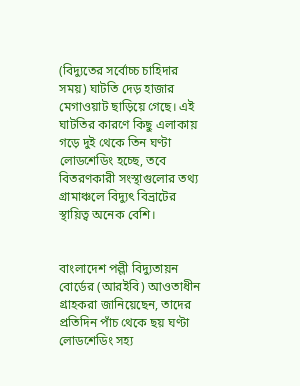(বিদ্যুতের সর্বোচ্চ চাহিদার সময়) ঘাটতি দেড় হাজার মেগাওয়াট ছাড়িয়ে গেছে। এই ঘাটতির কারণে কিছু এলাকায় গড়ে দুই থেকে তিন ঘণ্টা লোডশেডিং হচ্ছে, তবে বিতরণকারী সংস্থাগুলোর তথ্য গ্রামাঞ্চলে বিদ্যুৎ বিভ্রাটের স্থায়িত্ব অনেক বেশি।


বাংলাদেশ পল্লী বিদ্যুতায়ন বোর্ডের (আরইবি) আওতাধীন গ্রাহকরা জানিয়েছেন, তাদের প্রতিদিন পাঁচ থেকে ছয় ঘণ্টা লোডশেডিং সহ্য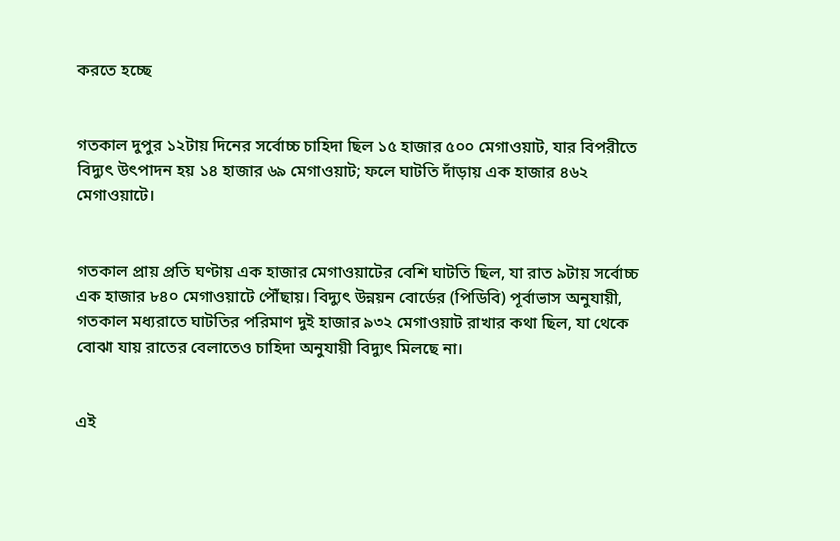করতে হচ্ছে


গতকাল দুপুর ১২টায় দিনের সর্বোচ্চ চাহিদা ছিল ১৫ হাজার ৫০০ মেগাওয়াট, যার বিপরীতে বিদ্যুৎ উৎপাদন হয় ১৪ হাজার ৬৯ মেগাওয়াট; ফলে ঘাটতি দাঁড়ায় এক হাজার ৪৬২ মেগাওয়াটে।


গতকাল প্রায় প্রতি ঘণ্টায় এক হাজার মেগাওয়াটের বেশি ঘাটতি ছিল, যা রাত ৯টায় সর্বোচ্চ এক হাজার ৮৪০ মেগাওয়াটে পৌঁছায়। বিদ্যুৎ উন্নয়ন বোর্ডের (পিডিবি) পূর্বাভাস অনুযায়ী, গতকাল মধ্যরাতে ঘাটতির পরিমাণ দুই হাজার ৯৩২ মেগাওয়াট রাখার কথা ছিল, যা থেকে বোঝা যায় রাতের বেলাতেও চাহিদা অনুযায়ী বিদ্যুৎ মিলছে না।


এই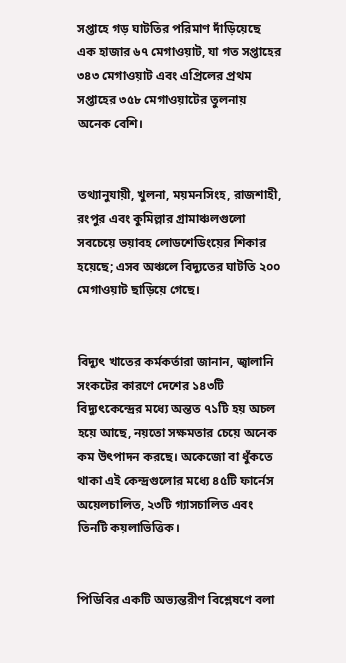সপ্তাহে গড় ঘাটতির পরিমাণ দাঁড়িয়েছে এক হাজার ৬৭ মেগাওয়াট, যা গত সপ্তাহের ৩৪৩ মেগাওয়াট এবং এপ্রিলের প্রথম সপ্তাহের ৩৫৮ মেগাওয়াটের তুলনায় অনেক বেশি।


তথ্যানুযায়ী, খুলনা, ময়মনসিংহ, রাজশাহী, রংপুর এবং কুমিল্লার গ্রামাঞ্চলগুলো সবচেয়ে ভয়াবহ লোডশেডিংয়ের শিকার হয়েছে; এসব অঞ্চলে বিদ্যুতের ঘাটতি ২০০ মেগাওয়াট ছাড়িয়ে গেছে।


বিদ্যুৎ খাতের কর্মকর্তারা জানান, জ্বালানি সংকটের কারণে দেশের ১৪৩টি বিদ্যুৎকেন্দ্রের মধ্যে অন্তত ৭১টি হয় অচল হয়ে আছে, নয়তো সক্ষমতার চেয়ে অনেক কম উৎপাদন করছে। অকেজো বা ধুঁকতে থাকা এই কেন্দ্রগুলোর মধ্যে ৪৫টি ফার্নেস অয়েলচালিত, ২৩টি গ্যাসচালিত এবং তিনটি কয়লাভিত্তিক।


পিডিবির একটি অভ্যন্তরীণ বিশ্লেষণে বলা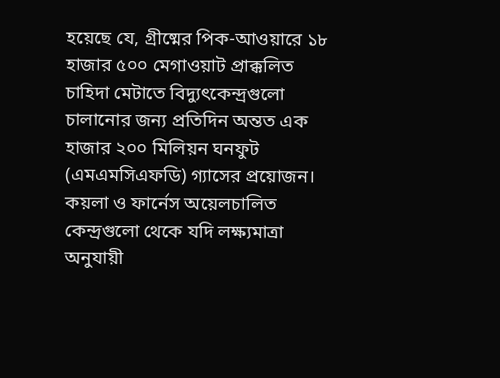হয়েছে যে, গ্রীষ্মের পিক-আওয়ারে ১৮ হাজার ৫০০ মেগাওয়াট প্রাক্কলিত চাহিদা মেটাতে বিদ্যুৎকেন্দ্রগুলো চালানোর জন্য প্রতিদিন অন্তত এক হাজার ২০০ মিলিয়ন ঘনফুট (এমএমসিএফডি) গ্যাসের প্রয়োজন। কয়লা ও ফার্নেস অয়েলচালিত কেন্দ্রগুলো থেকে যদি লক্ষ্যমাত্রা অনুযায়ী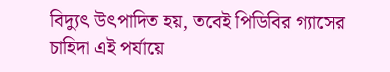বিদ্যুৎ উৎপাদিত হয়, তবেই পিডিবির গ্যাসের চাহিদা এই পর্যায়ে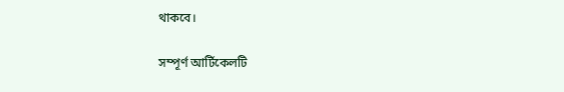থাকবে।

সম্পূর্ণ আর্টিকেলটি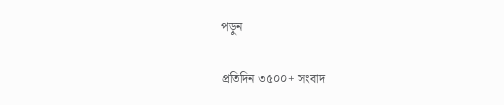পড়ুন

প্রতিদিন ৩৫০০+ সংবাদ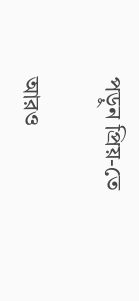পড়ুন প্রিয়-তে

আরও